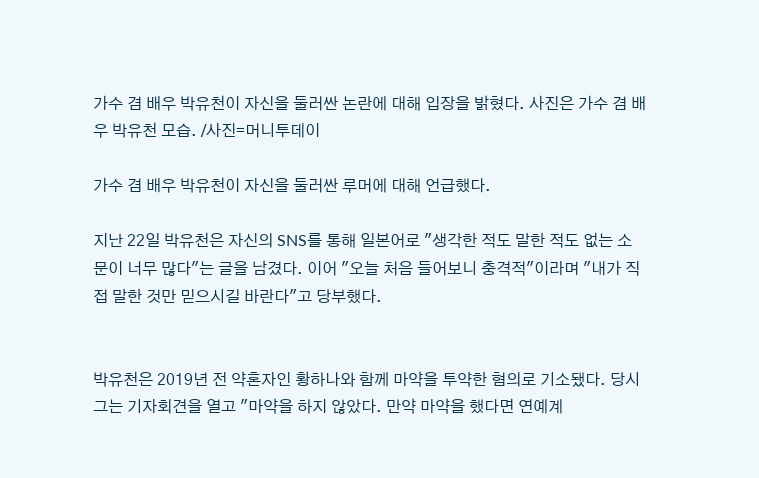가수 겸 배우 박유천이 자신을 둘러싼 논란에 대해 입장을 밝혔다. 사진은 가수 겸 배우 박유천 모습. /사진=머니투데이

가수 겸 배우 박유천이 자신을 둘러싼 루머에 대해 언급했다.

지난 22일 박유천은 자신의 SNS를 통해 일본어로 "생각한 적도 말한 적도 없는 소문이 너무 많다"는 글을 남겼다. 이어 "오늘 처음 들어보니 충격적"이라며 "내가 직접 말한 것만 믿으시길 바란다"고 당부했다.


박유천은 2019년 전 약혼자인 황하나와 함께 마약을 투약한 혐의로 기소됐다. 당시 그는 기자회견을 열고 "마약을 하지 않았다. 만약 마약을 했다면 연예계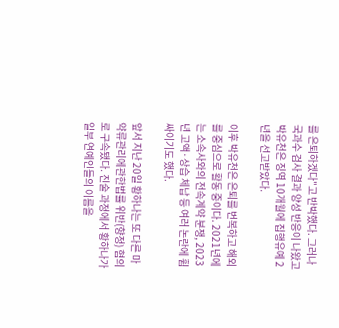를 은퇴하겠다"고 반박했다. 그러나 국과수 검사 결과 양성 반응이 나왔고 박유천은 징역 10개월에 집행유예 2년을 선고받았다.

이후 박유천은 은퇴를 번복하고 해외를 중심으로 활동 중이다. 2021년에는 소속사와의 전속계약 분쟁, 2023년 고액·상습 체납 등 여러 논란에 휩싸이기도 했다.

앞서 지난 20일 황하나는 또 다른 마약류관리에관한법률 위반(향정) 혐의로 구속됐다. 진술 과정에서 황하나가 일부 연예인들의 이름을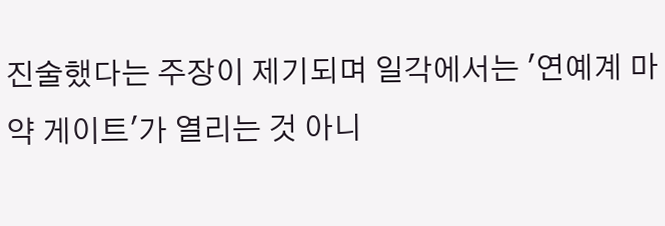진술했다는 주장이 제기되며 일각에서는 '연예계 마약 게이트'가 열리는 것 아니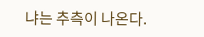냐는 추측이 나온다.